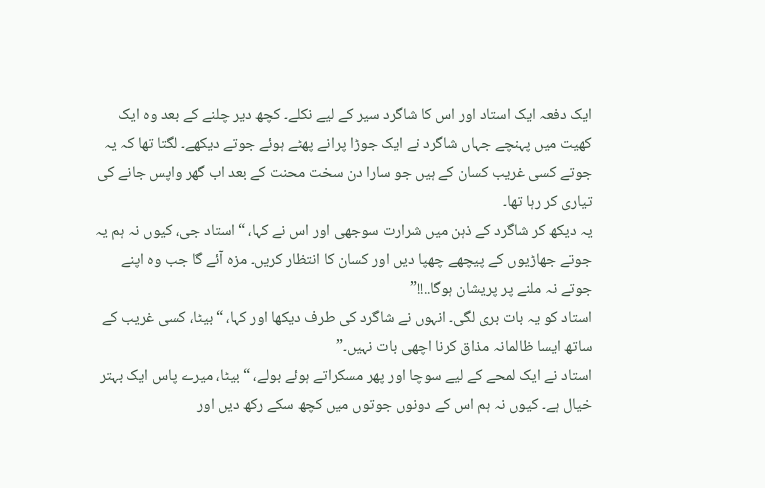ایک دفعہ ایک استاد اور اس کا شاگرد سیر کے لیے نکلے۔ کچھ دیر چلنے کے بعد وہ ایک کھیت میں پہنچے جہاں شاگرد نے ایک جوڑا پرانے پھٹے ہوئے جوتے دیکھے۔ لگتا تھا کہ یہ جوتے کسی غریب کسان کے ہیں جو سارا دن سخت محنت کے بعد اب گھر واپس جانے کی تیاری کر رہا تھا۔
یہ دیکھ کر شاگرد کے ذہن میں شرارت سوجھی اور اس نے کہا، “استاد جی، کیوں نہ ہم یہ جوتے جھاڑیوں کے پیچھے چھپا دیں اور کسان کا انتظار کریں۔ مزہ آئے گا جب وہ اپنے جوتے نہ ملنے پر پریشان ہوگا..!!”
استاد کو یہ بات بری لگی۔ انہوں نے شاگرد کی طرف دیکھا اور کہا، “بیٹا، کسی غریب کے ساتھ ایسا ظالمانہ مذاق کرنا اچھی بات نہیں۔”
استاد نے ایک لمحے کے لیے سوچا اور پھر مسکراتے ہوئے بولے، “بیٹا، میرے پاس ایک بہتر خیال ہے۔ کیوں نہ ہم اس کے دونوں جوتوں میں کچھ سکے رکھ دیں اور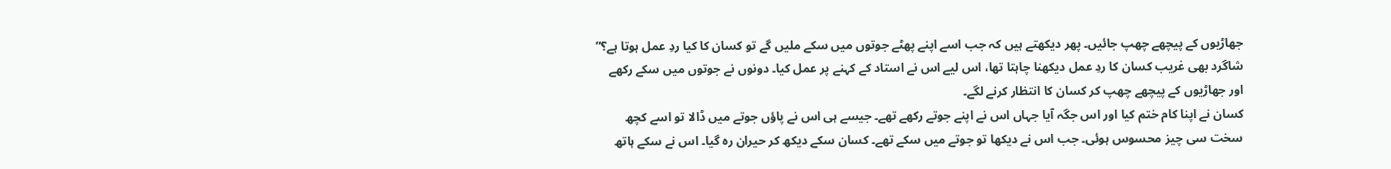جھاڑیوں کے پیچھے چھپ جائیں۔ پھر دیکھتے ہیں کہ جب اسے اپنے پھٹے جوتوں میں سکے ملیں گے تو کسان کا کیا ردِ عمل ہوتا ہے؟”
شاگرد بھی غریب کسان کا ردِ عمل دیکھنا چاہتا تھا، اس لیے اس نے استاد کے کہنے پر عمل کیا۔ دونوں نے جوتوں میں سکے رکھے اور جھاڑیوں کے پیچھے چھپ کر کسان کا انتظار کرنے لگے۔
کسان نے اپنا کام ختم کیا اور اس جگہ آیا جہاں اس نے اپنے جوتے رکھے تھے۔ جیسے ہی اس نے پاؤں جوتے میں ڈالا تو اسے کچھ سخت سی چیز محسوس ہوئی۔ جب اس نے دیکھا تو جوتے میں سکے تھے۔ کسان سکے دیکھ کر حیران رہ گیا۔ اس نے سکے ہاتھ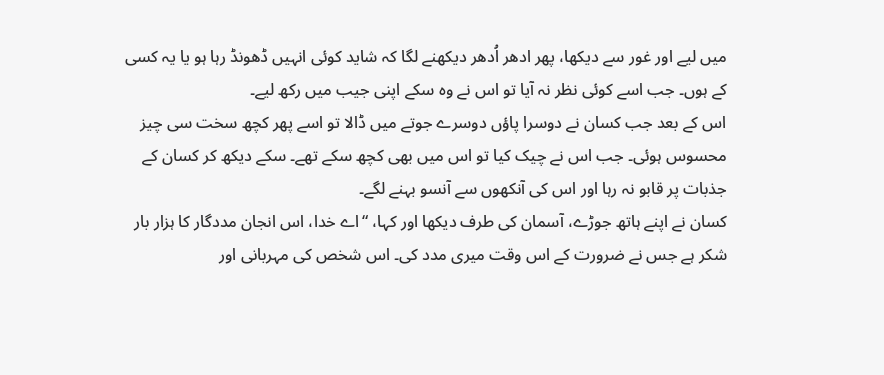میں لیے اور غور سے دیکھا، پھر ادھر اُدھر دیکھنے لگا کہ شاید کوئی انہیں ڈھونڈ رہا ہو یا یہ کسی کے ہوں۔ جب اسے کوئی نظر نہ آیا تو اس نے وہ سکے اپنی جیب میں رکھ لیے۔
اس کے بعد جب کسان نے دوسرا پاؤں دوسرے جوتے میں ڈالا تو اسے پھر کچھ سخت سی چیز محسوس ہوئی۔ جب اس نے چیک کیا تو اس میں بھی کچھ سکے تھے۔ سکے دیکھ کر کسان کے جذبات پر قابو نہ رہا اور اس کی آنکھوں سے آنسو بہنے لگے۔
کسان نے اپنے ہاتھ جوڑے، آسمان کی طرف دیکھا اور کہا، “اے خدا، اس انجان مددگار کا ہزار بار شکر ہے جس نے ضرورت کے اس وقت میری مدد کی۔ اس شخص کی مہربانی اور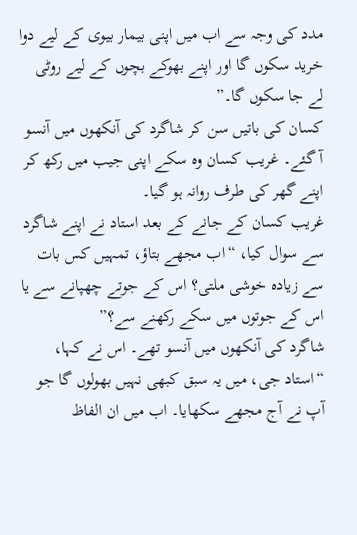مدد کی وجہ سے اب میں اپنی بیمار بیوی کے لیے دوا خرید سکوں گا اور اپنے بھوکے بچوں کے لیے روٹی لے جا سکوں گا۔”
کسان کی باتیں سن کر شاگرد کی آنکھوں میں آنسو آ گئے۔ غریب کسان وہ سکے اپنی جیب میں رکھ کر اپنے گھر کی طرف روانہ ہو گیا۔
غریب کسان کے جانے کے بعد استاد نے اپنے شاگرد سے سوال کیا، “اب مجھے بتاؤ، تمہیں کس بات سے زیادہ خوشی ملتی؟ اس کے جوتے چھپانے سے یا اس کے جوتوں میں سکے رکھنے سے؟”
شاگرد کی آنکھوں میں آنسو تھے۔ اس نے کہا، “استاد جی، میں یہ سبق کبھی نہیں بھولوں گا جو آپ نے آج مجھے سکھایا۔ اب میں ان الفاظ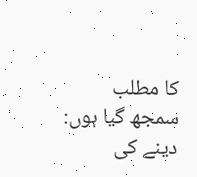کا مطلب سمجھ گیا ہوں: دینے کی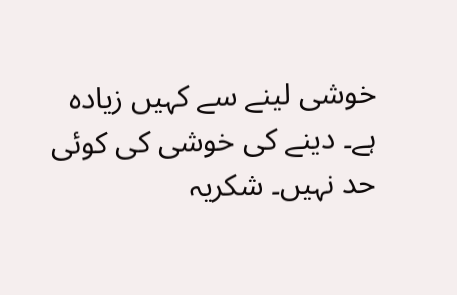خوشی لینے سے کہیں زیادہ ہے۔ دینے کی خوشی کی کوئی حد نہیں۔ شکریہ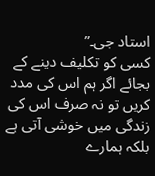استاد جی۔”
کسی کو تکلیف دینے کے بجائے اگر ہم اس کی مدد کریں تو نہ صرف اس کی زندگی میں خوشی آتی ہے بلکہ ہمارے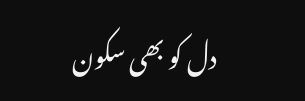دل کو بھی سکون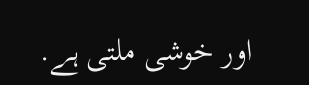اور خوشی ملتی ہے.